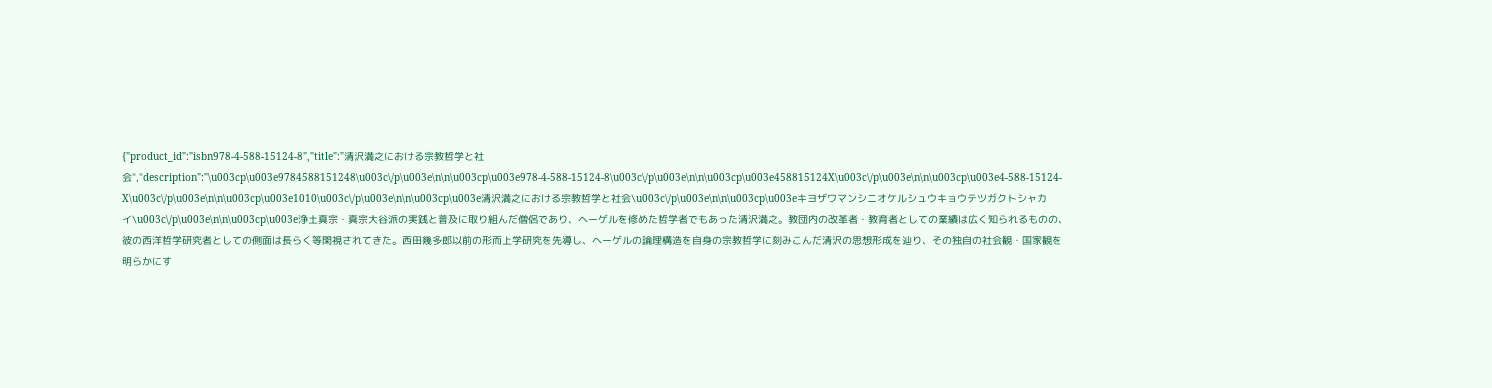{"product_id":"isbn978-4-588-15124-8","title":"清沢満之における宗教哲学と社会","description":"\u003cp\u003e9784588151248\u003c\/p\u003e\n\n\u003cp\u003e978-4-588-15124-8\u003c\/p\u003e\n\n\u003cp\u003e458815124X\u003c\/p\u003e\n\n\u003cp\u003e4-588-15124-X\u003c\/p\u003e\n\n\u003cp\u003e1010\u003c\/p\u003e\n\n\u003cp\u003e清沢満之における宗教哲学と社会\u003c\/p\u003e\n\n\u003cp\u003eキヨザワマンシニオケルシュウキョウテツガクトシャカイ\u003c\/p\u003e\n\n\u003cp\u003e浄土真宗・真宗大谷派の実践と普及に取り組んだ僧侶であり、ヘーゲルを修めた哲学者でもあった清沢満之。教団内の改革者・教育者としての業績は広く知られるものの、彼の西洋哲学研究者としての側面は長らく等閑視されてきた。西田幾多郎以前の形而上学研究を先導し、ヘーゲルの論理構造を自身の宗教哲学に刻みこんだ清沢の思想形成を辿り、その独自の社会観・国家観を明らかにす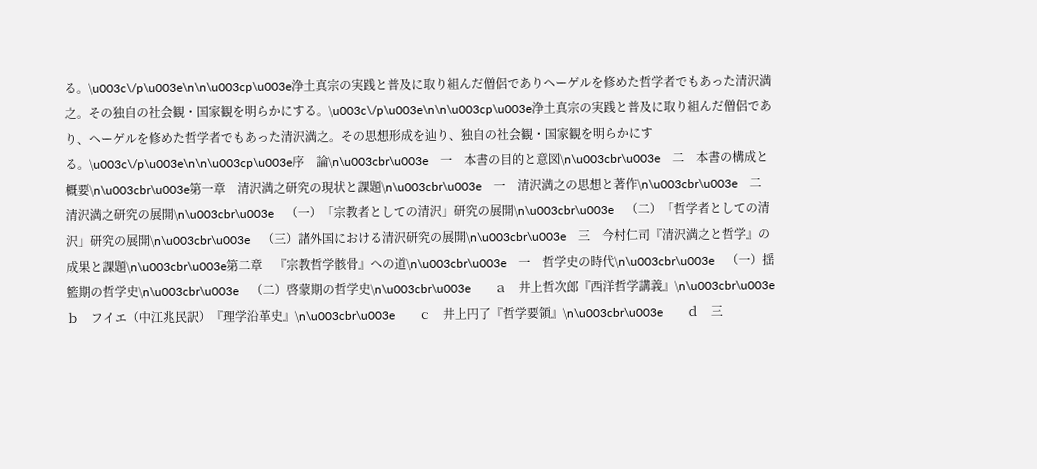る。\u003c\/p\u003e\n\n\u003cp\u003e浄土真宗の実践と普及に取り組んだ僧侶でありヘーゲルを修めた哲学者でもあった清沢満之。その独自の社会観・国家観を明らかにする。\u003c\/p\u003e\n\n\u003cp\u003e浄土真宗の実践と普及に取り組んだ僧侶であり、ヘーゲルを修めた哲学者でもあった清沢満之。その思想形成を辿り、独自の社会観・国家観を明らかにする。\u003c\/p\u003e\n\n\u003cp\u003e序　論\n\u003cbr\u003e　一　本書の目的と意図\n\u003cbr\u003e　二　本書の構成と概要\n\u003cbr\u003e第一章　清沢満之研究の現状と課題\n\u003cbr\u003e　一　清沢満之の思想と著作\n\u003cbr\u003e　二　清沢満之研究の展開\n\u003cbr\u003e　（一）「宗教者としての清沢」研究の展開\n\u003cbr\u003e　（二）「哲学者としての清沢」研究の展開\n\u003cbr\u003e　（三）諸外国における清沢研究の展開\n\u003cbr\u003e　三　今村仁司『清沢満之と哲学』の成果と課題\n\u003cbr\u003e第二章　『宗教哲学骸骨』への道\n\u003cbr\u003e　一　哲学史の時代\n\u003cbr\u003e　（一）揺籃期の哲学史\n\u003cbr\u003e　（二）啓蒙期の哲学史\n\u003cbr\u003e　　ａ　井上哲次郎『西洋哲学講義』\n\u003cbr\u003e　　ｂ　フイエ（中江兆民訳）『理学沿革史』\n\u003cbr\u003e　　ｃ　井上円了『哲学要領』\n\u003cbr\u003e　　ｄ　三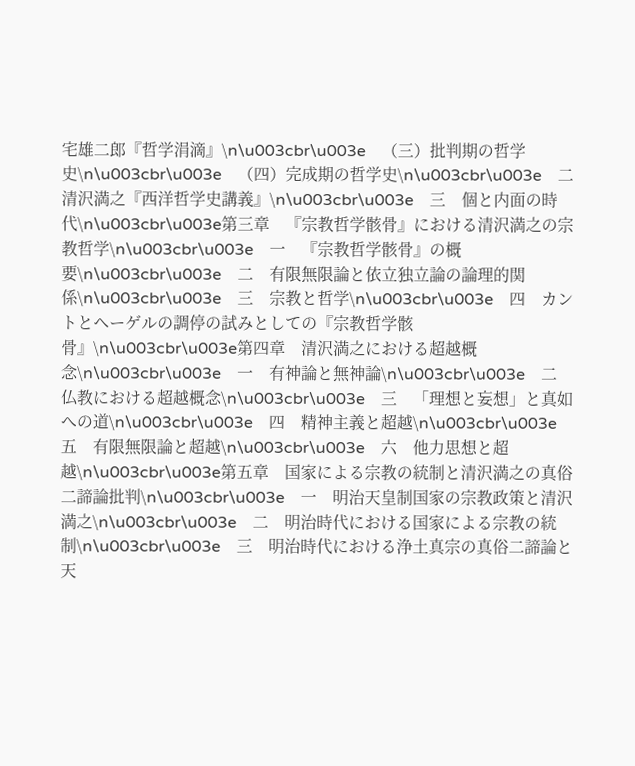宅雄二郎『哲学涓滴』\n\u003cbr\u003e　（三）批判期の哲学史\n\u003cbr\u003e　（四）完成期の哲学史\n\u003cbr\u003e　二　清沢満之『西洋哲学史講義』\n\u003cbr\u003e　三　個と内面の時代\n\u003cbr\u003e第三章　『宗教哲学骸骨』における清沢満之の宗教哲学\n\u003cbr\u003e　一　『宗教哲学骸骨』の概要\n\u003cbr\u003e　二　有限無限論と依立独立論の論理的関係\n\u003cbr\u003e　三　宗教と哲学\n\u003cbr\u003e　四　カントとヘーゲルの調停の試みとしての『宗教哲学骸骨』\n\u003cbr\u003e第四章　清沢満之における超越概念\n\u003cbr\u003e　一　有神論と無神論\n\u003cbr\u003e　二　仏教における超越概念\n\u003cbr\u003e　三　「理想と妄想」と真如への道\n\u003cbr\u003e　四　精神主義と超越\n\u003cbr\u003e　五　有限無限論と超越\n\u003cbr\u003e　六　他力思想と超越\n\u003cbr\u003e第五章　国家による宗教の統制と清沢満之の真俗二諦論批判\n\u003cbr\u003e　一　明治天皇制国家の宗教政策と清沢満之\n\u003cbr\u003e　二　明治時代における国家による宗教の統制\n\u003cbr\u003e　三　明治時代における浄土真宗の真俗二諦論と天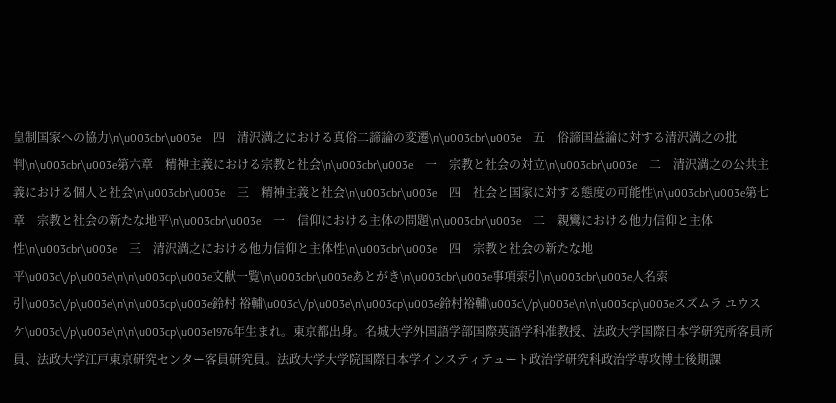皇制国家への協力\n\u003cbr\u003e　四　清沢満之における真俗二諦論の変遷\n\u003cbr\u003e　五　俗諦国益論に対する清沢満之の批判\n\u003cbr\u003e第六章　精神主義における宗教と社会\n\u003cbr\u003e　一　宗教と社会の対立\n\u003cbr\u003e　二　清沢満之の公共主義における個人と社会\n\u003cbr\u003e　三　精神主義と社会\n\u003cbr\u003e　四　社会と国家に対する態度の可能性\n\u003cbr\u003e第七章　宗教と社会の新たな地平\n\u003cbr\u003e　一　信仰における主体の問題\n\u003cbr\u003e　二　親鸞における他力信仰と主体性\n\u003cbr\u003e　三　清沢満之における他力信仰と主体性\n\u003cbr\u003e　四　宗教と社会の新たな地平\u003c\/p\u003e\n\n\u003cp\u003e文献一覧\n\u003cbr\u003eあとがき\n\u003cbr\u003e事項索引\n\u003cbr\u003e人名索引\u003c\/p\u003e\n\n\u003cp\u003e鈴村 裕輔\u003c\/p\u003e\n\u003cp\u003e鈴村裕輔\u003c\/p\u003e\n\n\u003cp\u003eスズムラ ユウスケ\u003c\/p\u003e\n\n\u003cp\u003e1976年生まれ。東京都出身。名城大学外国語学部国際英語学科准教授、法政大学国際日本学研究所客員所員、法政大学江戸東京研究センター客員研究員。法政大学大学院国際日本学インスティテュート政治学研究科政治学専攻博士後期課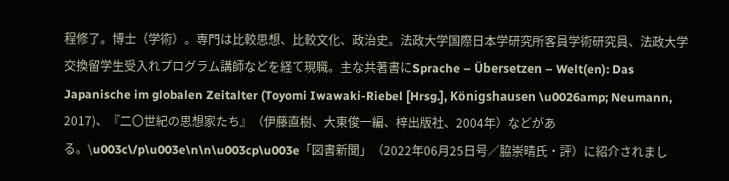程修了。博士（学術）。専門は比較思想、比較文化、政治史。法政大学国際日本学研究所客員学術研究員、法政大学交換留学生受入れプログラム講師などを経て現職。主な共著書にSprache – Übersetzen – Welt(en): Das Japanische im globalen Zeitalter (Toyomi Iwawaki-Riebel [Hrsg.], Königshausen \u0026amp; Neumann, 2017)、『二〇世紀の思想家たち』（伊藤直樹、大東俊一編、梓出版社、2004年）などがある。\u003c\/p\u003e\n\n\u003cp\u003e「図書新聞」（2022年06月25日号／脇崇晴氏・評）に紹介されまし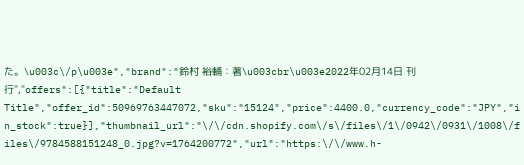た。\u003c\/p\u003e","brand":"鈴村 裕輔：著\u003cbr\u003e2022年02月14日 刊行","offers":[{"title":"Default Title","offer_id":50969763447072,"sku":"15124","price":4400.0,"currency_code":"JPY","in_stock":true}],"thumbnail_url":"\/\/cdn.shopify.com\/s\/files\/1\/0942\/0931\/1008\/files\/9784588151248_0.jpg?v=1764200772","url":"https:\/\/www.h-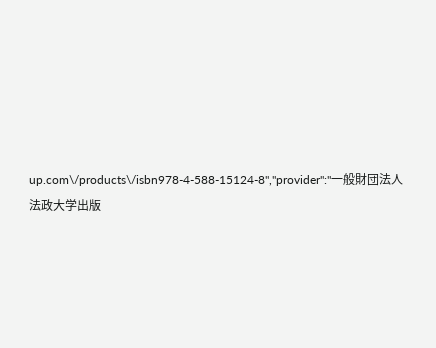up.com\/products\/isbn978-4-588-15124-8","provider":"一般財団法人法政大学出版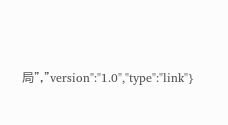局","version":"1.0","type":"link"}